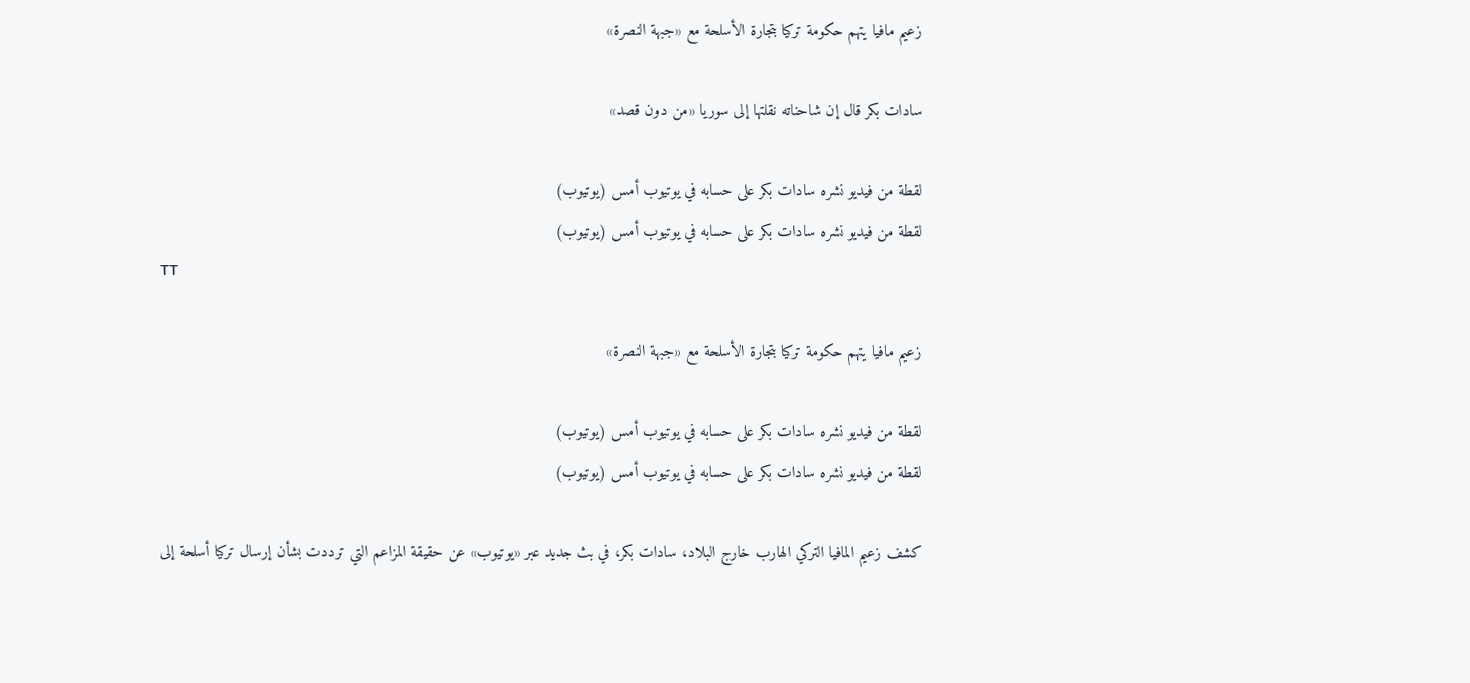زعيم مافيا يتهم حكومة تركيا بتجارة الأسلحة مع «جبهة النصرة»

سادات بكر قال إن شاحناته نقلتها إلى سوريا «من دون قصد»

لقطة من فيديو نشره سادات بكر على حسابه في يوتيوب أمس (يوتيوب)
لقطة من فيديو نشره سادات بكر على حسابه في يوتيوب أمس (يوتيوب)
TT

زعيم مافيا يتهم حكومة تركيا بتجارة الأسلحة مع «جبهة النصرة»

لقطة من فيديو نشره سادات بكر على حسابه في يوتيوب أمس (يوتيوب)
لقطة من فيديو نشره سادات بكر على حسابه في يوتيوب أمس (يوتيوب)

كشف زعيم المافيا التركي الهارب خارج البلاد، سادات بكر، في بث جديد عبر «يوتيوب» عن حقيقة المزاعم التي ترددت بشأن إرسال تركيا أسلحة إلى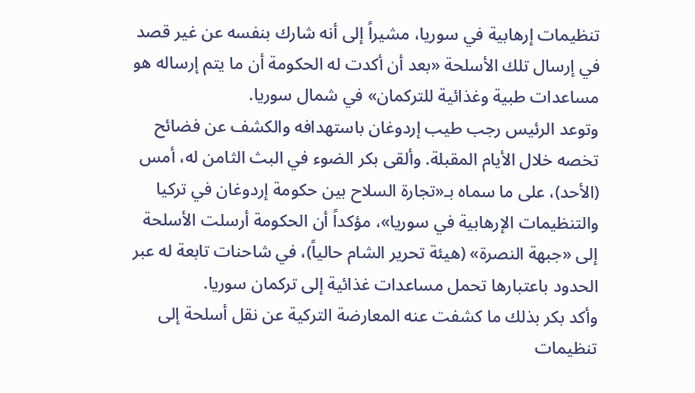تنظيمات إرهابية في سوريا، مشيراً إلى أنه شارك بنفسه عن غير قصد في إرسال تلك الأسلحة «بعد أن أكدت له الحكومة أن ما يتم إرساله هو مساعدات طبية وغذائية للتركمان» في شمال سوريا.
وتوعد الرئيس رجب طيب إردوغان باستهدافه والكشف عن فضائح تخصه خلال الأيام المقبلة. وألقى بكر الضوء في البث الثامن له، أمس (الأحد)، على ما سماه بـ«تجارة السلاح بين حكومة إردوغان في تركيا والتنظيمات الإرهابية في سوريا»، مؤكداً أن الحكومة أرسلت الأسلحة إلى «جبهة النصرة» (هيئة تحرير الشام حالياً)، في شاحنات تابعة له عبر الحدود باعتبارها تحمل مساعدات غذائية إلى تركمان سوريا.
وأكد بكر بذلك ما كشفت عنه المعارضة التركية عن نقل أسلحة إلى تنظيمات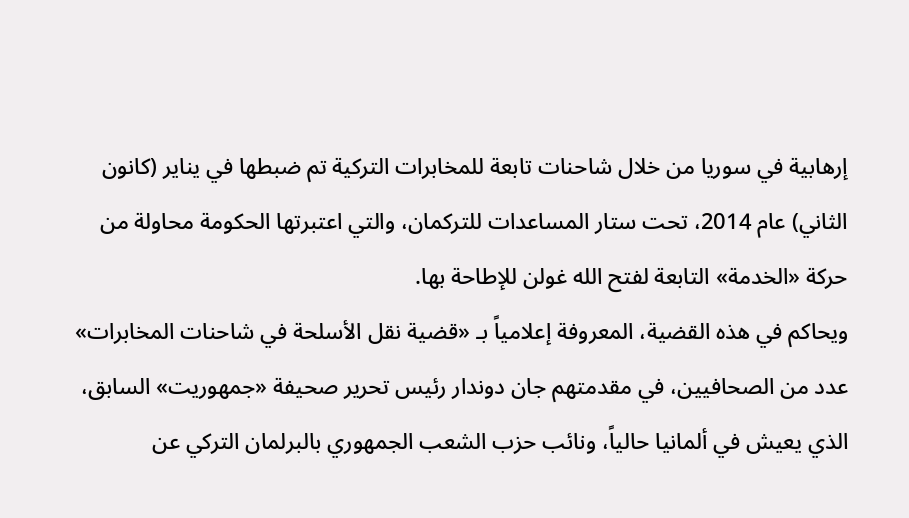إرهابية في سوريا من خلال شاحنات تابعة للمخابرات التركية تم ضبطها في يناير (كانون الثاني) عام 2014، تحت ستار المساعدات للتركمان، والتي اعتبرتها الحكومة محاولة من حركة «الخدمة» التابعة لفتح الله غولن للإطاحة بها.
ويحاكم في هذه القضية، المعروفة إعلامياً بـ «قضية نقل الأسلحة في شاحنات المخابرات» عدد من الصحافيين، في مقدمتهم جان دوندار رئيس تحرير صحيفة «جمهوريت» السابق، الذي يعيش في ألمانيا حالياً، ونائب حزب الشعب الجمهوري بالبرلمان التركي عن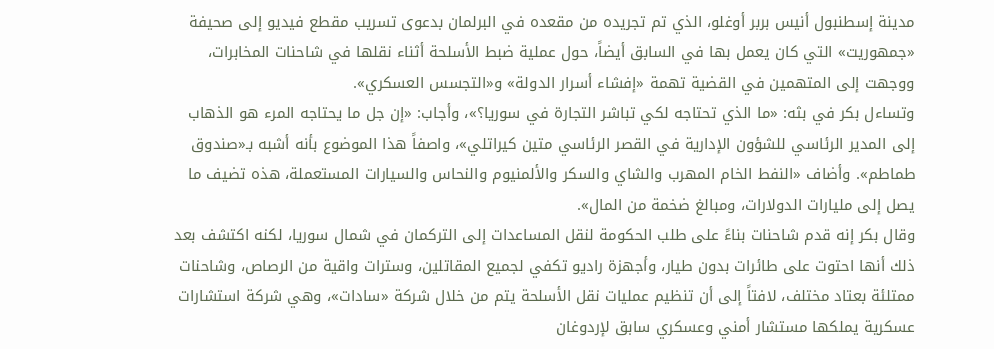مدينة إسطنبول أنيس بربر أوغلو، الذي تم تجريده من مقعده في البرلمان بدعوى تسريب مقطع فيديو إلى صحيفة «جمهوريت» التي كان يعمل بها في السابق أيضاً، حول عملية ضبط الأسلحة أثناء نقلها في شاحنات المخابرات، ووجهت إلى المتهمين في القضية تهمة «إفشاء أسرار الدولة» و«التجسس العسكري».
وتساءل بكر في بثه: «ما الذي تحتاجه لكي تباشر التجارة في سوريا؟»، وأجاب: «إن جل ما يحتاجه المرء هو الذهاب إلى المدير الرئاسي للشؤون الإدارية في القصر الرئاسي متين كيراتلي»، واصفاً هذا الموضوع بأنه أشبه بـ«صندوق طماطم». وأضاف «النفط الخام المهرب والشاي والسكر والألمنيوم والنحاس والسيارات المستعملة، هذه تضيف ما يصل إلى مليارات الدولارات، ومبالغ ضخمة من المال».
وقال بكر إنه قدم شاحنات بناءً على طلب الحكومة لنقل المساعدات إلى التركمان في شمال سوريا، لكنه اكتشف بعد ذلك أنها احتوت على طائرات بدون طيار، وأجهزة راديو تكفي لجميع المقاتلين، وسترات واقية من الرصاص، وشاحنات ممتلئة بعتاد مختلف، لافتاً إلى أن تنظيم عمليات نقل الأسلحة يتم من خلال شركة «سادات»، وهي شركة استشارات عسكرية يملكها مستشار أمني وعسكري سابق لإردوغان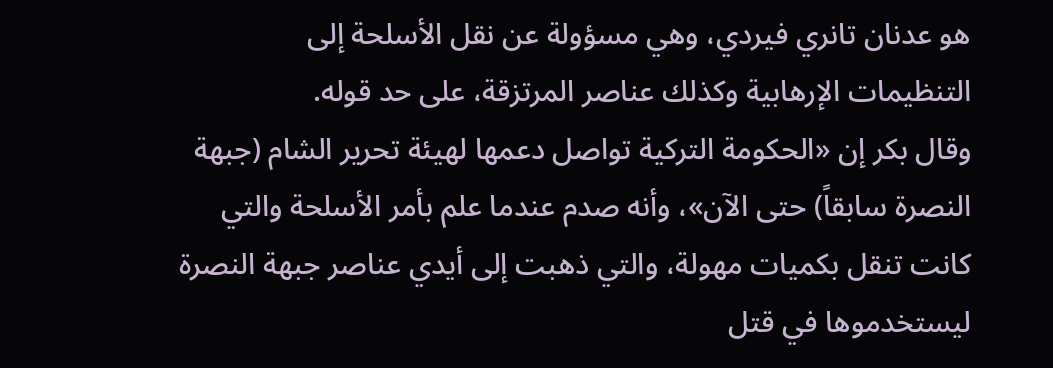هو عدنان تانري فيردي، وهي مسؤولة عن نقل الأسلحة إلى التنظيمات الإرهابية وكذلك عناصر المرتزقة، على حد قوله.
وقال بكر إن «الحكومة التركية تواصل دعمها لهيئة تحرير الشام (جبهة النصرة سابقاً) حتى الآن»، وأنه صدم عندما علم بأمر الأسلحة والتي كانت تنقل بكميات مهولة، والتي ذهبت إلى أيدي عناصر جبهة النصرة ليستخدموها في قتل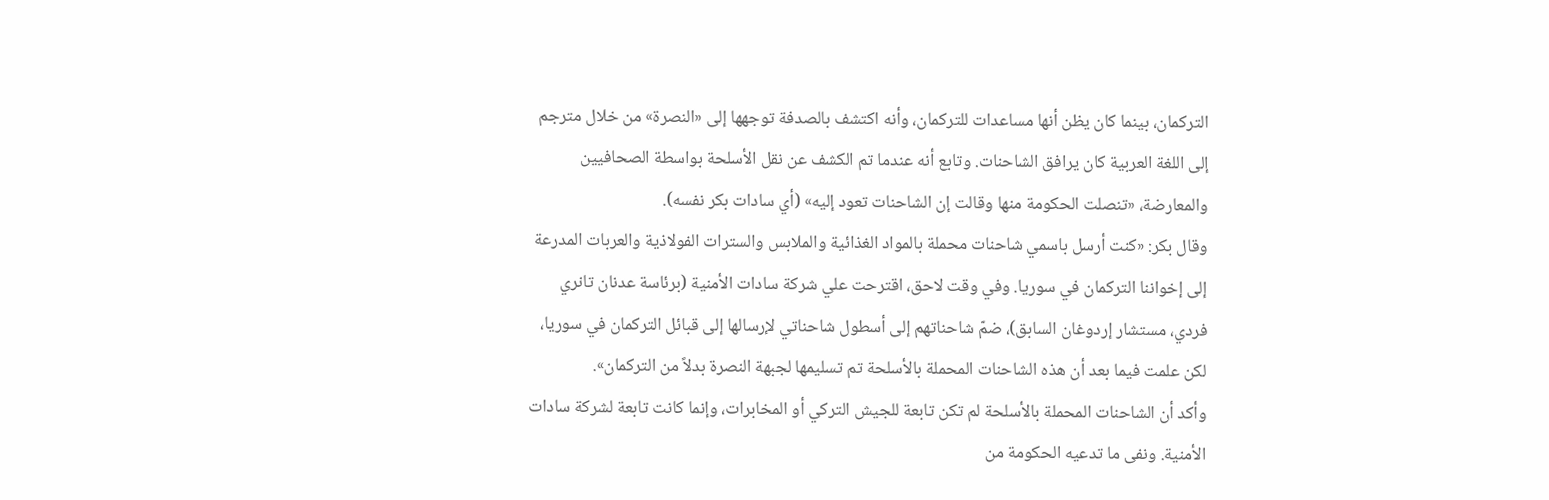التركمان، بينما كان يظن أنها مساعدات للتركمان، وأنه اكتشف بالصدفة توجهها إلى «النصرة» من خلال مترجم إلى اللغة العربية كان يرافق الشاحنات. وتابع أنه عندما تم الكشف عن نقل الأسلحة بواسطة الصحافيين والمعارضة، «تنصلت الحكومة منها وقالت إن الشاحنات تعود إليه» (أي سادات بكر نفسه).
وقال بكر: «كنت أرسل باسمي شاحنات محملة بالمواد الغذائية والملابس والسترات الفولاذية والعربات المدرعة إلى إخواننا التركمان في سوريا. وفي وقت لاحق، اقترحت علي شركة سادات الأمنية (برئاسة عدنان تانري فردي، مستشار إردوغان السابق)، ضمّ شاحناتهم إلى أسطول شاحناتي لإرسالها إلى قبائل التركمان في سوريا، لكن علمت فيما بعد أن هذه الشاحنات المحملة بالأسلحة تم تسليمها لجبهة النصرة بدلاً من التركمان».
وأكد أن الشاحنات المحملة بالأسلحة لم تكن تابعة للجيش التركي أو المخابرات، وإنما كانت تابعة لشركة سادات الأمنية. ونفى ما تدعيه الحكومة من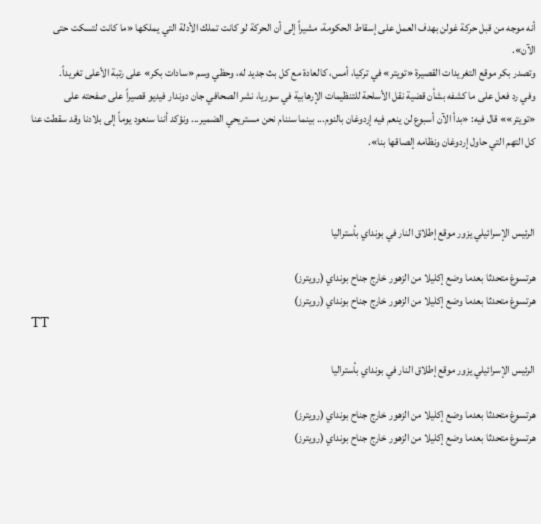أنه موجه من قبل حركة غولن بهدف العمل على إسقاط الحكومة، مشيراً إلى أن الحركة لو كانت تملك الأدلة التي يملكها «ما كانت لتسكت حتى الآن».
وتصدر بكر موقع التغريدات القصيرة «تويتر» في تركيا، أمس، كالعادة مع كل بث جديد له، وحظي وسم «سادات بكر» على رتبة الأعلى تغريداً.
وفي رد فعل على ما كشفه بشأن قضية نقل الأسلحة للتنظيمات الإرهابية في سوريا، نشر الصحافي جان دوندار فيديو قصيراً على صفحته على «تويتر»» قال فيه: «بدأ الآن أسبوع لن ينعم فيه إردوغان بالنوم... بينما سننام نحن مستريحي الضمير... ونؤكد أننا سنعود يوماً إلى بلادنا وقد سقطت عنا كل التهم التي حاول إردوغان ونظامه إلصاقها بنا».



الرئيس الإسرائيلي يزور موقع إطلاق النار في بونداي بأستراليا

هرتسوغ متحدثا بعدما وضع إكليلا من الزهور خارج جناح بونداي (رويترز)
هرتسوغ متحدثا بعدما وضع إكليلا من الزهور خارج جناح بونداي (رويترز)
TT

الرئيس الإسرائيلي يزور موقع إطلاق النار في بونداي بأستراليا

هرتسوغ متحدثا بعدما وضع إكليلا من الزهور خارج جناح بونداي (رويترز)
هرتسوغ متحدثا بعدما وضع إكليلا من الزهور خارج جناح بونداي (رويترز)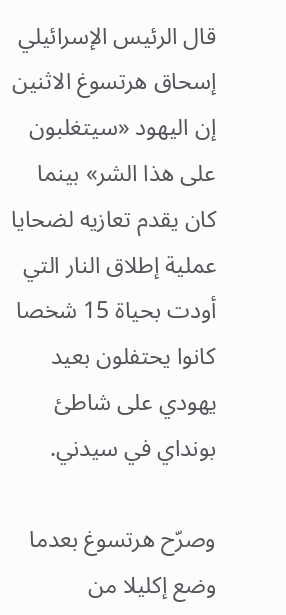قال الرئيس الإسرائيلي إسحاق هرتسوغ الاثنين إن اليهود «سيتغلبون على هذا الشر» بينما كان يقدم تعازيه لضحايا عملية إطلاق النار التي أودت بحياة 15 شخصا كانوا يحتفلون بعيد يهودي على شاطئ بونداي في سيدني.

وصرّح هرتسوغ بعدما وضع إكليلا من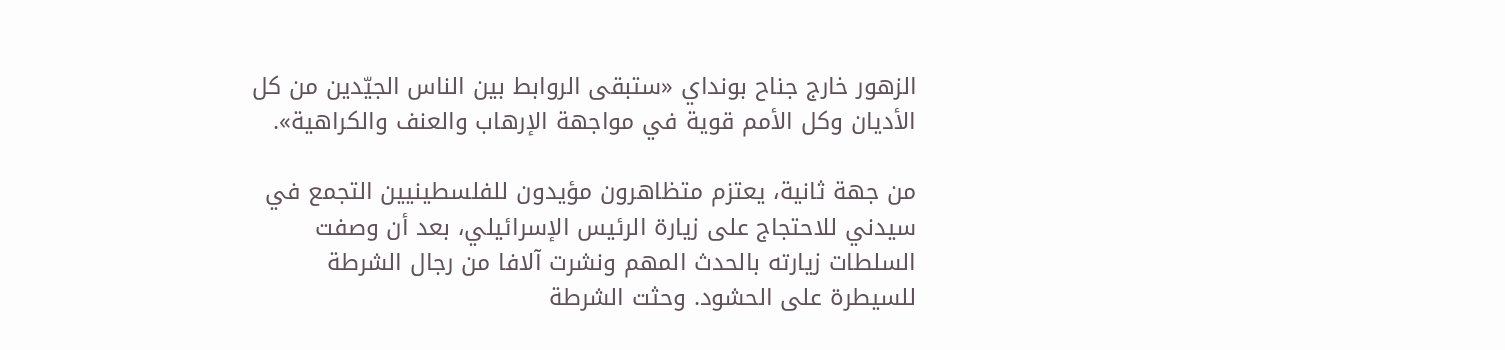الزهور خارج جناح بونداي «ستبقى الروابط بين الناس الجيّدين من كل الأديان وكل الأمم قوية في مواجهة الإرهاب والعنف والكراهية».

من جهة ثانية، يعتزم متظاهرون مؤيدون للفلسطينيين التجمع في سيدني للاحتجاج على زيارة الرئيس الإسرائيلي، بعد أن وصفت السلطات زيارته بالحدث المهم ونشرت آلافا من رجال الشرطة للسيطرة على الحشود. وحثت الشرطة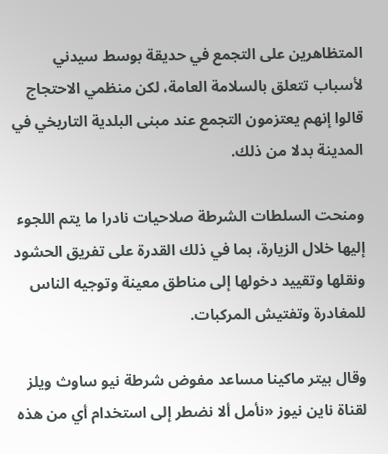المتظاهرين على التجمع في حديقة بوسط سيدني لأسباب تتعلق بالسلامة العامة، لكن منظمي الاحتجاج قالوا إنهم يعتزمون التجمع عند مبنى البلدية التاريخي في المدينة بدلا من ذلك.

ومنحت السلطات الشرطة صلاحيات نادرا ما يتم اللجوء إليها خلال الزيارة، بما في ذلك القدرة على تفريق الحشود ونقلها وتقييد دخولها إلى مناطق معينة وتوجيه الناس للمغادرة وتفتيش المركبات.

وقال بيتر ماكينا مساعد مفوض شرطة نيو ساوث ويلز لقناة ناين نيوز «نأمل ألا نضطر إلى استخدام أي من هذه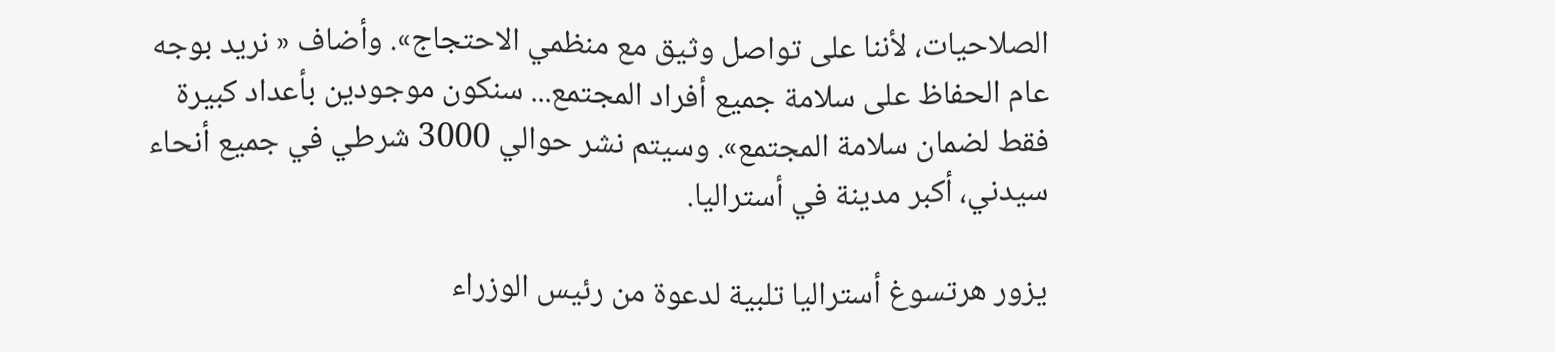الصلاحيات، لأننا على تواصل وثيق مع منظمي الاحتجاج». وأضاف « نريد بوجه عام الحفاظ على سلامة جميع أفراد المجتمع... سنكون موجودين بأعداد كبيرة فقط لضمان سلامة المجتمع». وسيتم نشر حوالي 3000 شرطي في جميع أنحاء سيدني، أكبر مدينة في أستراليا.

يزور هرتسوغ أستراليا تلبية لدعوة من رئيس الوزراء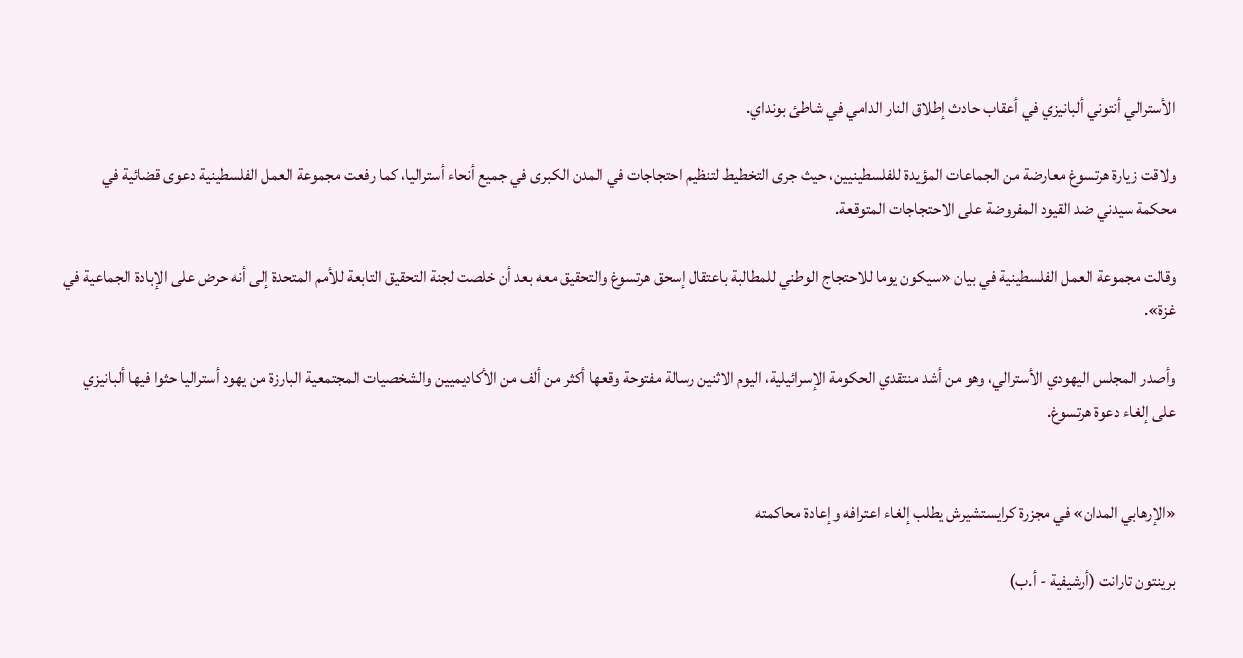الأسترالي أنتوني ألبانيزي في أعقاب حادث إطلاق النار الدامي في شاطئ بونداي.

ولاقت زيارة هرتسوغ معارضة من الجماعات المؤيدة للفلسطينيين، حيث جرى التخطيط لتنظيم احتجاجات في المدن الكبرى في جميع أنحاء أستراليا، كما رفعت مجموعة العمل الفلسطينية دعوى قضائية في محكمة سيدني ضد القيود المفروضة على الاحتجاجات المتوقعة.

وقالت مجموعة العمل الفلسطينية في بيان «سيكون يوما للاحتجاج الوطني للمطالبة باعتقال إسحق هرتسوغ والتحقيق معه بعد أن خلصت لجنة التحقيق التابعة للأمم المتحدة إلى أنه حرض على الإبادة الجماعية في غزة».

وأصدر المجلس اليهودي الأسترالي، وهو من أشد منتقدي الحكومة الإسرائيلية، اليوم الاثنين رسالة مفتوحة وقعها أكثر من ألف من الأكاديميين والشخصيات المجتمعية البارزة من يهود أستراليا حثوا فيها ألبانيزي على إلغاء دعوة هرتسوغ.


«الإرهابي المدان» في مجزرة كرايستشيرش يطلب إلغاء اعترافه وإعادة محاكمته

برينتون تارانت (أرشيفية - أ.ب)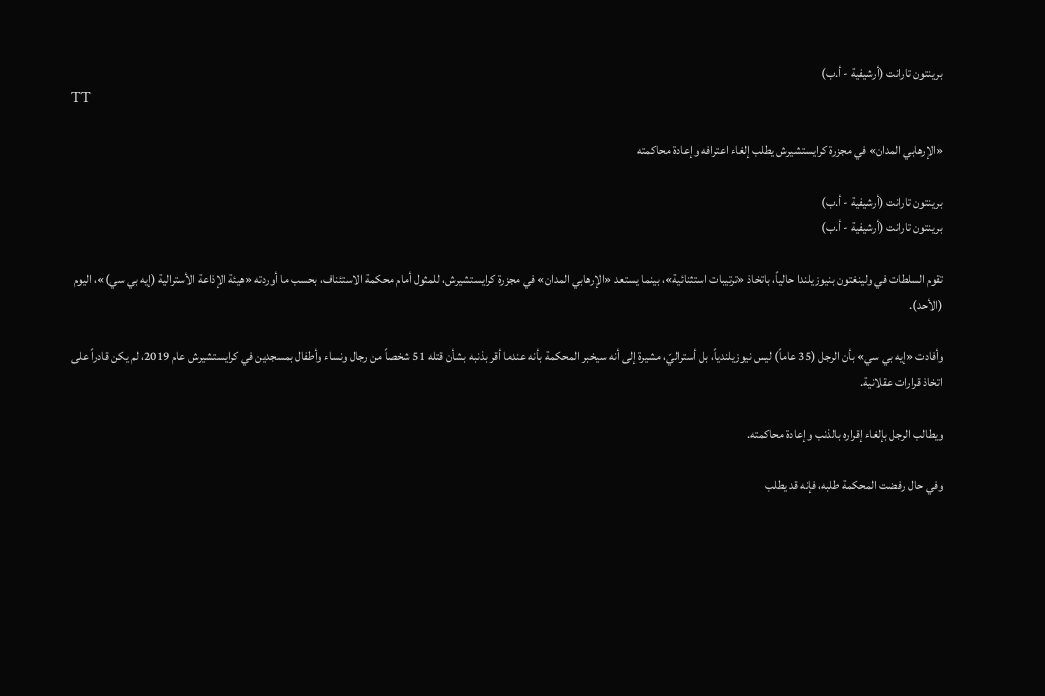برينتون تارانت (أرشيفية - أ.ب)
TT

«الإرهابي المدان» في مجزرة كرايستشيرش يطلب إلغاء اعترافه وإعادة محاكمته

برينتون تارانت (أرشيفية - أ.ب)
برينتون تارانت (أرشيفية - أ.ب)

تقوم السلطات في ولينغتون بنيوزيلندا حالياً، باتخاذ «ترتيبات استثنائية»، بينما يستعد «الإرهابي المدان» في مجزرة كرايستشيرش، للمثول أمام محكمة الاستئناف، بحسب ما أوردته «هيئة الإذاعة الأسترالية (إيه بي سي)»، اليوم (الأحد).

وأفادت «إيه بي سي» بأن الرجل (35 عاماً) ليس نيوزيلندياً، بل أستراليّ، مشيرة إلى أنه سيخبر المحكمة بأنه عندما أقر بذنبه بشأن قتله 51 شخصاً من رجال ونساء وأطفال بمسجدين في كرايستشيرش عام 2019، لم يكن قادراً على اتخاذ قرارات عقلانية.

ويطالب الرجل بإلغاء إقراره بالذنب وإعادة محاكمته.

وفي حال رفضت المحكمة طلبه، فإنه قد يطلب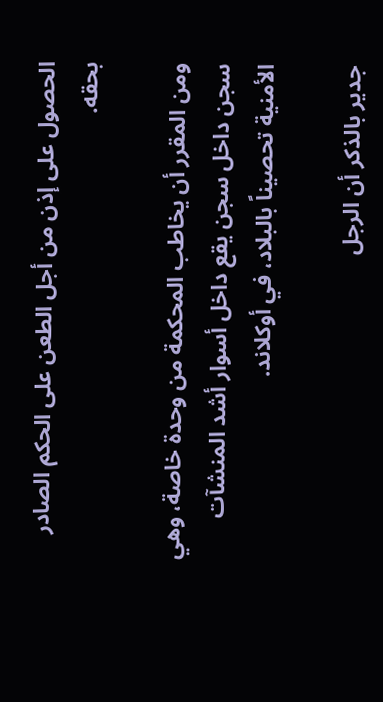الحصول على إذن من أجل الطعن على الحكم الصادر بحقه.

ومن المقرر أن يخاطب المحكمة من وحدة خاصة، وهي سجن داخل سجن يقع داخل أسوار أشد المنشآت الأمنية تحصيناً بالبلاد، في أوكلاند.

جدير بالذكر أن الرجل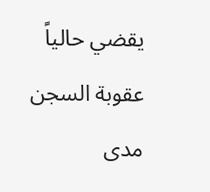يقضي حالياً عقوبة السجن مدى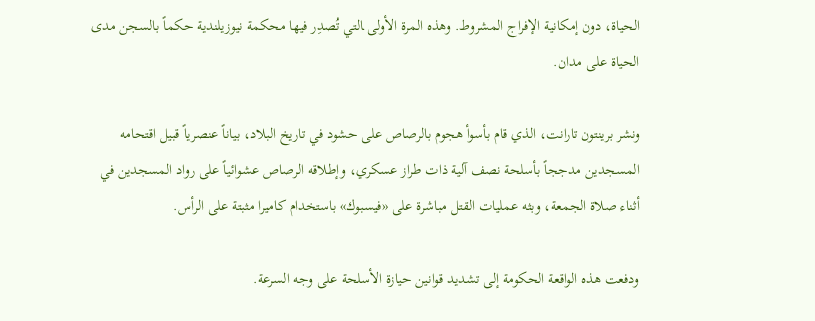الحياة، دون إمكانية الإفراج المشروط. وهذه المرة الأولى ‍التي تُصدِر فيها محكمة نيوزيلندية حكماً بالسجن مدى الحياة على مدان.

ونشر ‌برينتون تارانت، الذي قام بأسوأ هجوم بالرصاص على حشود في تاريخ البلاد، بياناً عنصرياً قبيل اقتحامه المسجدين مدججاً بأسلحة نصف آلية ذات طراز عسكري، وإطلاقه الرصاص عشوائياً على رواد المسجدين في أثناء صلاة الجمعة، وبثه عمليات القتل مباشرة على «فيسبوك» باستخدام كاميرا مثبتة على الرأس.

ودفعت هذه الواقعة الحكومة إلى تشديد قوانين حيازة الأسلحة ‌على وجه السرعة.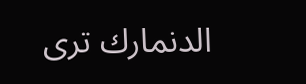الدنمارك ترى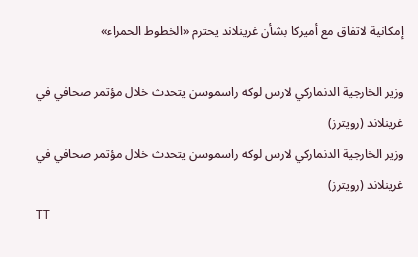إمكانية لاتفاق مع أميركا بشأن غرينلاند يحترم «الخطوط الحمراء»

وزير الخارجية الدنماركي لارس لوكه راسموسن يتحدث خلال مؤتمر صحافي في غرينلاند (رويترز)
وزير الخارجية الدنماركي لارس لوكه راسموسن يتحدث خلال مؤتمر صحافي في غرينلاند (رويترز)
TT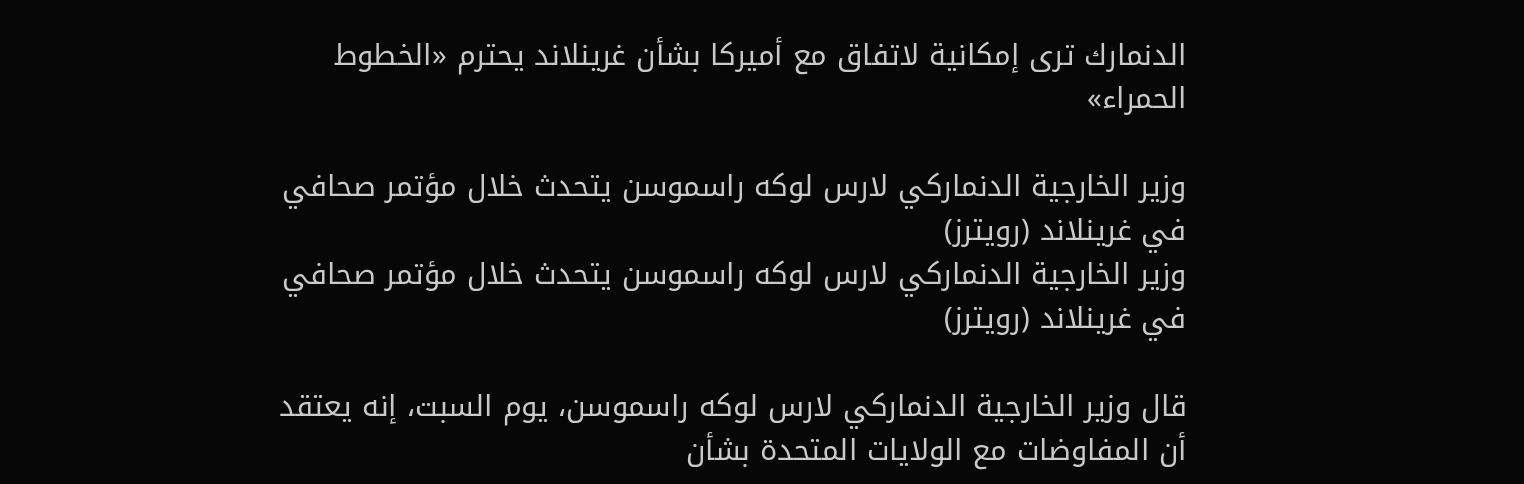الدنمارك ترى إمكانية لاتفاق مع أميركا بشأن غرينلاند يحترم «الخطوط الحمراء»

وزير الخارجية الدنماركي لارس لوكه راسموسن يتحدث خلال مؤتمر صحافي في غرينلاند (رويترز)
وزير الخارجية الدنماركي لارس لوكه راسموسن يتحدث خلال مؤتمر صحافي في غرينلاند (رويترز)

قال وزير الخارجية الدنماركي لارس لوكه راسموسن، يوم السبت، إنه يعتقد أن المفاوضات مع الولايات المتحدة بشأن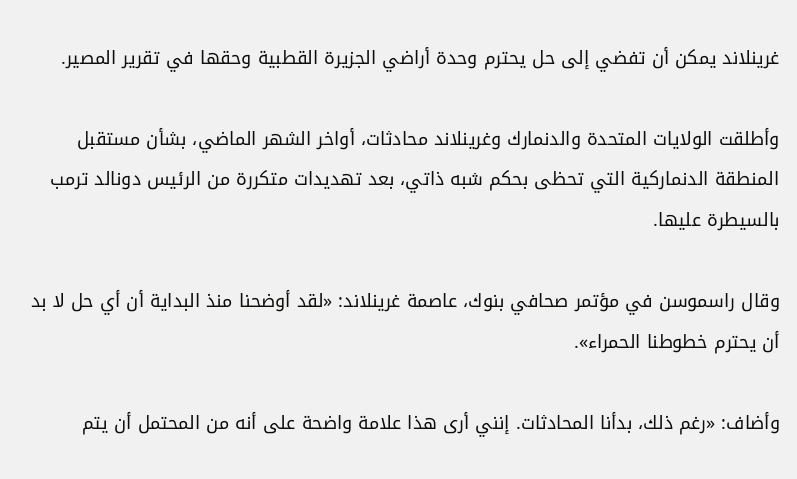غرينلاند يمكن أن تفضي إلى حل يحترم وحدة أراضي الجزيرة القطبية وحقها في تقرير المصير.

وأطلقت الولايات المتحدة والدنمارك وغرينلاند محادثات، أواخر الشهر الماضي، بشأن مستقبل المنطقة الدنماركية التي تحظى بحكم شبه ذاتي، بعد تهديدات متكررة من الرئيس دونالد ترمب بالسيطرة عليها.

وقال راسموسن في مؤتمر صحافي بنوك، عاصمة غرينلاند: «لقد أوضحنا منذ البداية أن أي حل لا بد أن يحترم خطوطنا الحمراء».

وأضاف: «رغم ذلك، بدأنا المحادثات. إنني أرى هذا علامة واضحة على أنه من المحتمل أن يتم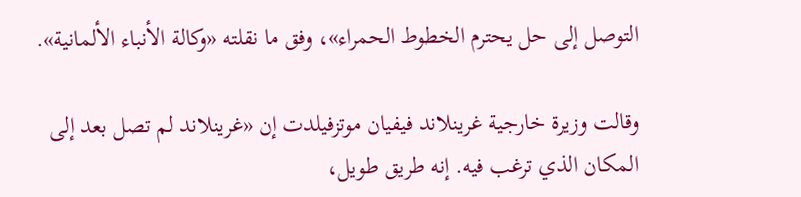التوصل إلى حل يحترم الخطوط الحمراء»، وفق ما نقلته «وكالة الأنباء الألمانية».

وقالت وزيرة خارجية غرينلاند فيفيان موتزفيلدت إن «غرينلاند لم تصل بعد إلى المكان الذي ترغب فيه. إنه طريق طويل،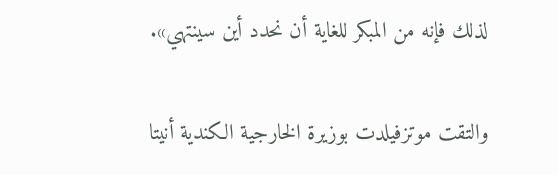لذلك فإنه من المبكر للغاية أن نحدد أين سينتهي».

والتقت موتزفيلدت بوزيرة الخارجية الكندية أنيتا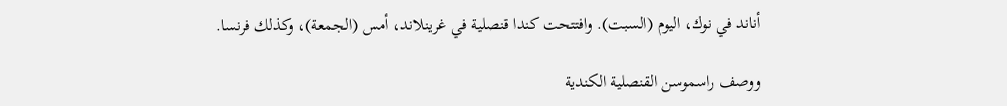أناند في نوك، اليوم (السبت). وافتتحت كندا قنصلية في غرينلاند، أمس (الجمعة)، وكذلك فرنسا.

ووصف راسموسن القنصلية الكندية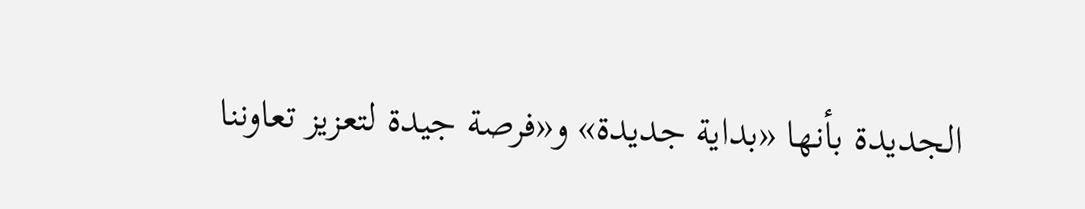الجديدة بأنها «بداية جديدة» و«فرصة جيدة لتعزيز تعاوننا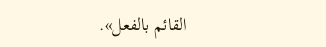القائم بالفعل».